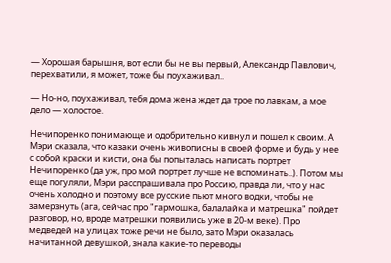— Хорошая барышня, вот если бы не вы первый, Александр Павлович, перехватили, я может, тоже бы поухаживал..

— Но-но, поухаживал, тебя дома жена ждет да трое по лавкам, а мое дело — холостое.

Нечипоренко понимающе и одобрительно кивнул и пошел к своим. А Мэри сказала, что казаки очень живописны в своей форме и будь у нее с собой краски и кисти, она бы попыталась написать портрет Нечипоренко (да уж, про мой портрет лучше не вспоминать..). Потом мы еще погуляли, Мэри расспрашивала про Россию, правда ли, что у нас очень холодно и поэтому все русские пьют много водки, чтобы не замерзнуть (ага, сейчас про "гармошка, балалайка и матрешка" пойдет разговор, но, вроде матрешки появились уже в 20-м веке). Про медведей на улицах тоже речи не было, зато Мэри оказалась начитанной девушкой, знала какие-то переводы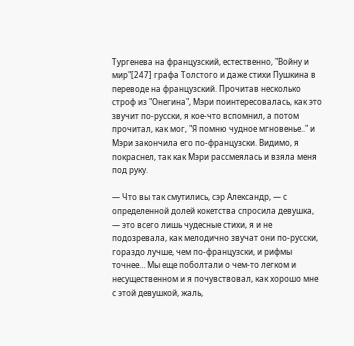Тургенева на французский, естественно, "Войну и мир"[247] графа Толстого и даже стихи Пушкина в переводе на французский. Прочитав несколько строф из "Онегина", Мэри поинтересовалась, как это звучит по-русски, я кое-что вспомнил, а потом прочитал, как мог, "Я помню чудное мгновенье.." и Мэри закончила его по-французски. Видимо, я покраснел, так как Мэри рассмеялась и взяла меня под руку.

— Что вы так смутились, сэр Александр, — с определенной долей кокетства спросила девушка, — это всего лишь чудесные стихи, я и не подозревала, как мелодично звучат они по-русски, гораздо лучше, чем по-французски, и рифмы точнее… Мы еще поболтали о чем-то легком и несущественном и я почувствовал, как хорошо мне с этой девушкой, жаль,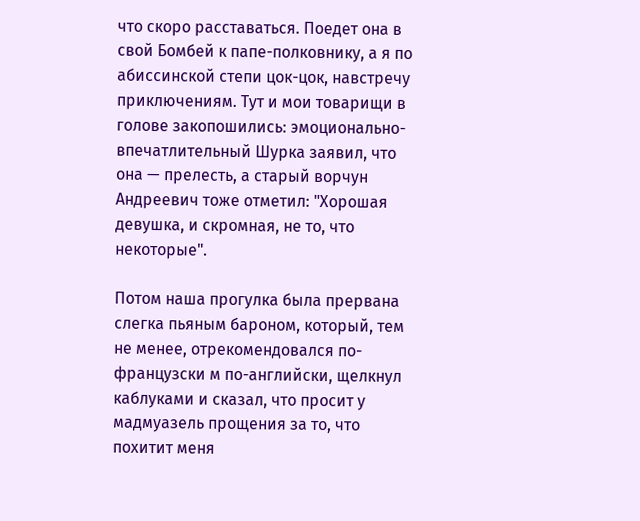что скоро расставаться. Поедет она в свой Бомбей к папе-полковнику, а я по абиссинской степи цок-цок, навстречу приключениям. Тут и мои товарищи в голове закопошились: эмоционально-впечатлительный Шурка заявил, что она — прелесть, а старый ворчун Андреевич тоже отметил: "Хорошая девушка, и скромная, не то, что некоторые".

Потом наша прогулка была прервана слегка пьяным бароном, который, тем не менее, отрекомендовался по-французски м по-английски, щелкнул каблуками и сказал, что просит у мадмуазель прощения за то, что похитит меня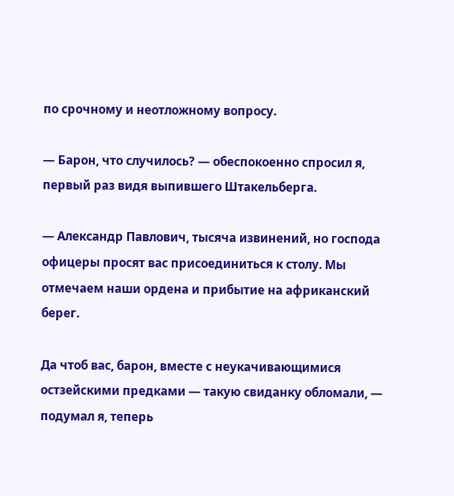по срочному и неотложному вопросу.

— Барон, что случилось? — обеспокоенно спросил я, первый раз видя выпившего Штакельберга.

— Александр Павлович, тысяча извинений, но господа офицеры просят вас присоединиться к столу. Мы отмечаем наши ордена и прибытие на африканский берег.

Да чтоб вас, барон, вместе с неукачивающимися остзейскими предками — такую свиданку обломали, — подумал я, теперь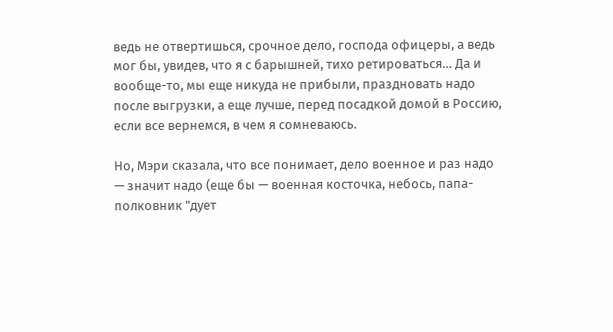ведь не отвертишься, срочное дело, господа офицеры, а ведь мог бы, увидев, что я с барышней, тихо ретироваться… Да и вообще-то, мы еще никуда не прибыли, праздновать надо после выгрузки, а еще лучше, перед посадкой домой в Россию, если все вернемся, в чем я сомневаюсь.

Но, Мэри сказала, что все понимает, дело военное и раз надо — значит надо (еще бы — военная косточка, небось, папа-полковник "дует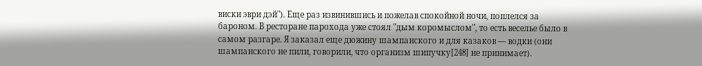виски эври дэй"). Еще раз извинившись и пожелав спокойной ночи, поплелся за бароном. В ресторане парохода уже стоял "дым коромыслом", то есть веселье было в самом разгаре. Я заказал еще дюжину шампанского и для казаков — водки (они шампанского не пили, говорили, что организм шипучку[248] не принимает).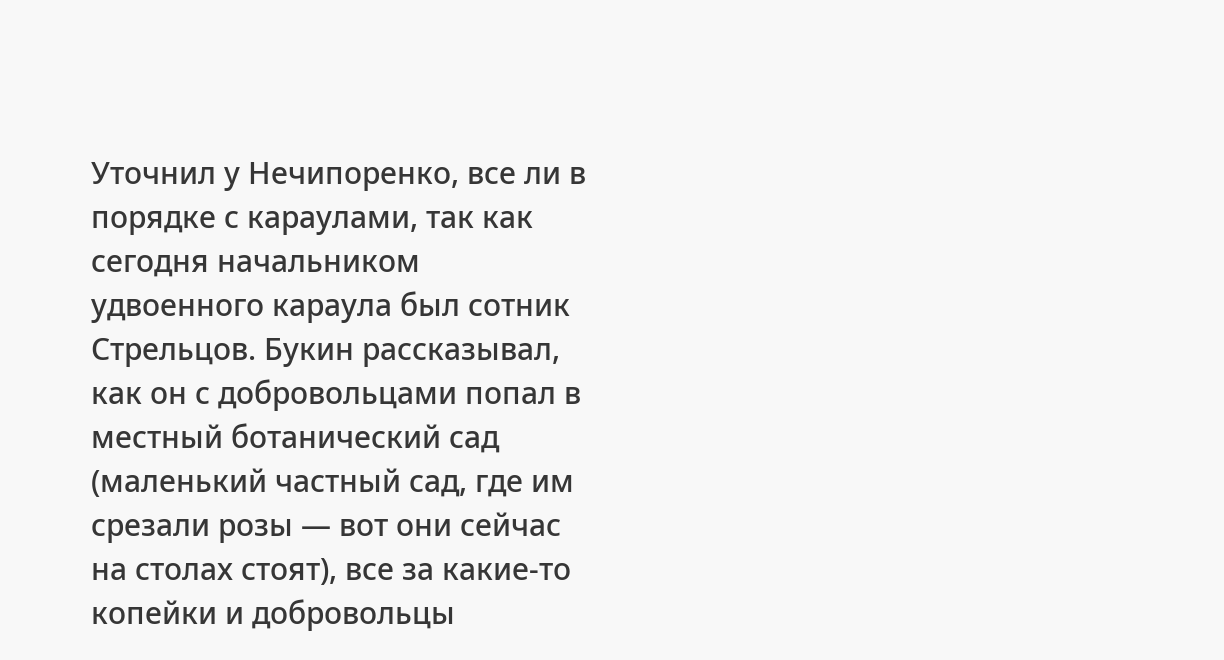Уточнил у Нечипоренко, все ли в порядке с караулами, так как сегодня начальником удвоенного караула был сотник Стрельцов. Букин рассказывал, как он с добровольцами попал в местный ботанический сад (маленький частный сад, где им срезали розы — вот они сейчас на столах стоят), все за какие-то копейки и добровольцы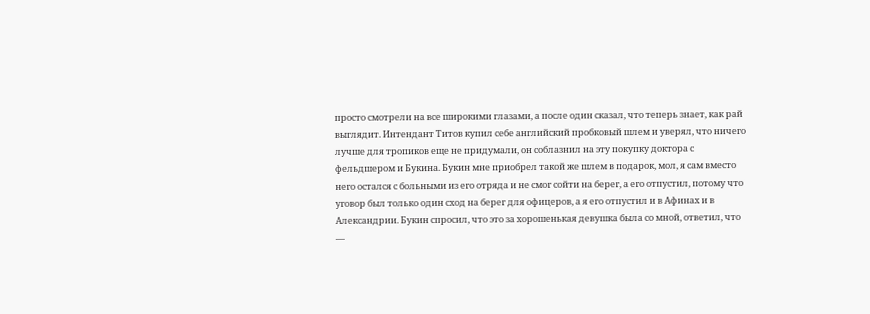просто смотрели на все широкими глазами, а после один сказал, что теперь знает, как рай выглядит. Интендант Титов купил себе английский пробковый шлем и уверял, что ничего лучше для тропиков еще не придумали, он соблазнил на эту покупку доктора с фельдшером и Букина. Букин мне приобрел такой же шлем в подарок, мол, я сам вместо него остался с больными из его отряда и не смог сойти на берег, а его отпустил, потому что уговор был только один сход на берег для офицеров, а я его отпустил и в Афинах и в Александрии. Букин спросил, что это за хорошенькая девушка была со мной, ответил, что —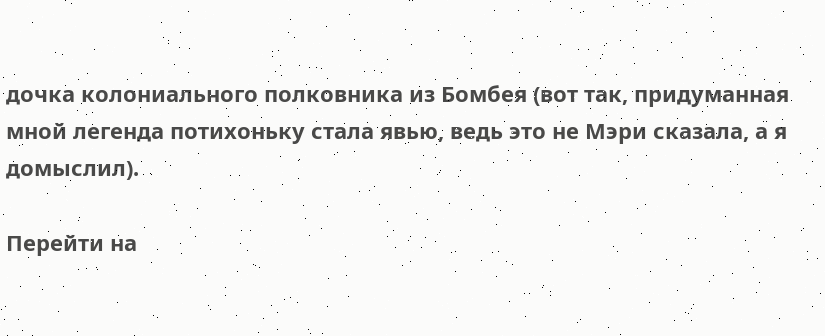дочка колониального полковника из Бомбея (вот так, придуманная мной легенда потихоньку стала явью, ведь это не Мэри сказала, а я домыслил).

Перейти на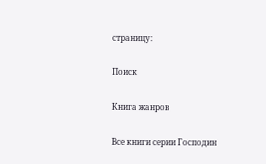страницу:

Поиск

Книга жанров

Все книги серии Господин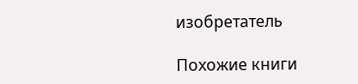изобретатель

Похожие книги